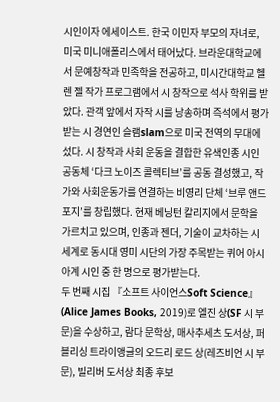시인이자 에세이스트. 한국 이민자 부모의 자녀로, 미국 미니애폴리스에서 태어났다. 브라운대학교에서 문예창작과 민족학을 전공하고, 미시간대학교 헬렌 젤 작가 프로그램에서 시 창작으로 석사 학위를 받았다. 관객 앞에서 자작 시를 낭송하며 즉석에서 평가받는 시 경연인 슬램slam으로 미국 전역의 무대에 섰다. 시 창작과 사회 운동을 결합한 유색인종 시인 공동체 ‘다크 노이즈 콜렉티브’를 공동 결성했고, 작가와 사회운동가를 연결하는 비영리 단체 ‘브루 앤드 포지’를 창립했다. 현재 베닝턴 칼리지에서 문학을 가르치고 있으며, 인종과 젠더, 기술이 교차하는 시 세계로 동시대 영미 시단의 가장 주목받는 퀴어 아시아계 시인 중 한 명으로 평가받는다.
두 번째 시집 『소프트 사이언스Soft Science』(Alice James Books, 2019)로 엘진 상(SF 시 부문)을 수상하고, 람다 문학상, 매사추세츠 도서상, 퍼블리싱 트라이앵글의 오드리 로드 상(레즈비언 시 부문), 빌리버 도서상 최종 후보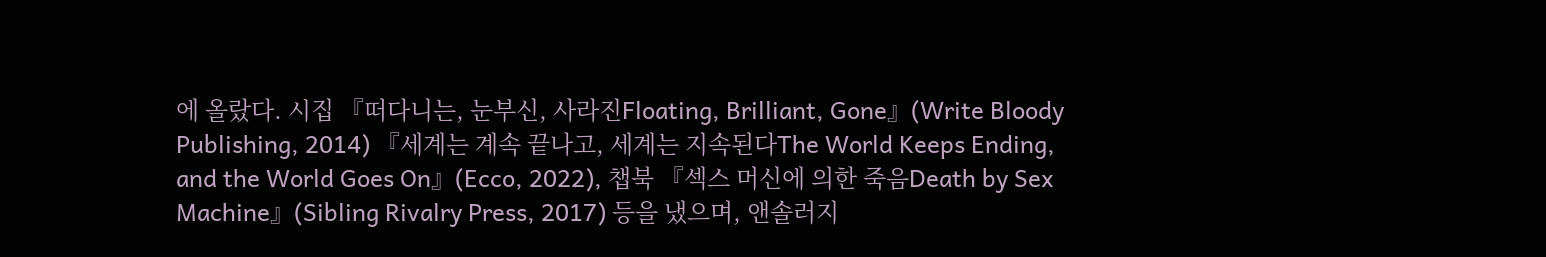에 올랐다. 시집 『떠다니는, 눈부신, 사라진Floating, Brilliant, Gone』(Write Bloody Publishing, 2014) 『세계는 계속 끝나고, 세계는 지속된다The World Keeps Ending, and the World Goes On』(Ecco, 2022), 챕북 『섹스 머신에 의한 죽음Death by Sex Machine』(Sibling Rivalry Press, 2017) 등을 냈으며, 앤솔러지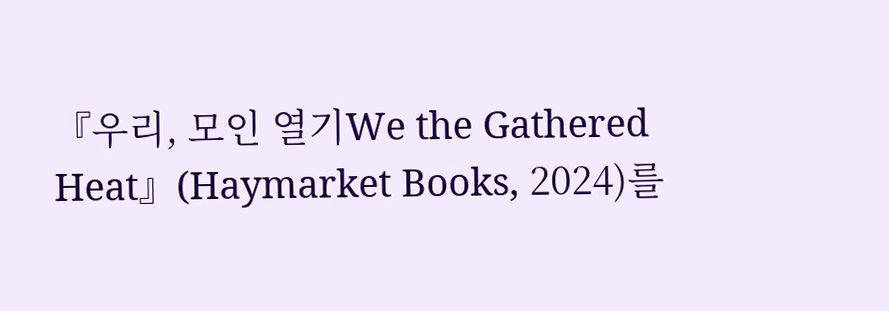『우리, 모인 열기We the Gathered Heat』(Haymarket Books, 2024)를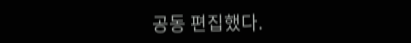공동 편집했다.